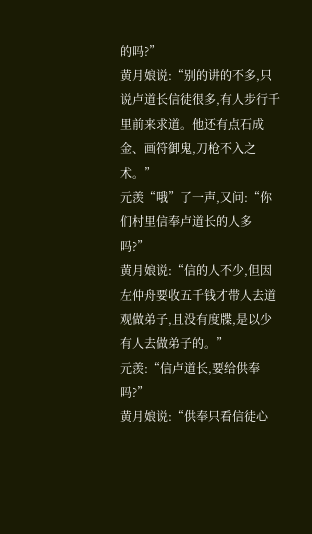的吗?”
黄月娘说:“别的讲的不多,只说卢道长信徒很多,有人步行千里前来求道。他还有点石成金、画符御鬼,刀枪不入之术。”
元羡“哦”了一声,又问:“你们村里信奉卢道长的人多吗?”
黄月娘说:“信的人不少,但因左仲舟要收五千钱才带人去道观做弟子,且没有度牒,是以少有人去做弟子的。”
元羡:“信卢道长,要给供奉吗?”
黄月娘说:“供奉只看信徒心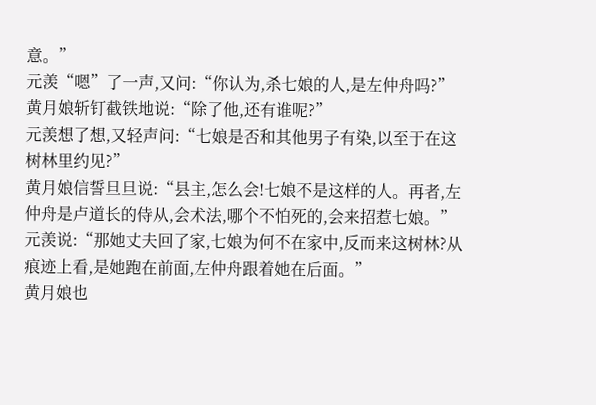意。”
元羡“嗯”了一声,又问:“你认为,杀七娘的人,是左仲舟吗?”
黄月娘斩钉截铁地说:“除了他,还有谁呢?”
元羡想了想,又轻声问:“七娘是否和其他男子有染,以至于在这树林里约见?”
黄月娘信誓旦旦说:“县主,怎么会!七娘不是这样的人。再者,左仲舟是卢道长的侍从,会术法,哪个不怕死的,会来招惹七娘。”
元羡说:“那她丈夫回了家,七娘为何不在家中,反而来这树林?从痕迹上看,是她跑在前面,左仲舟跟着她在后面。”
黄月娘也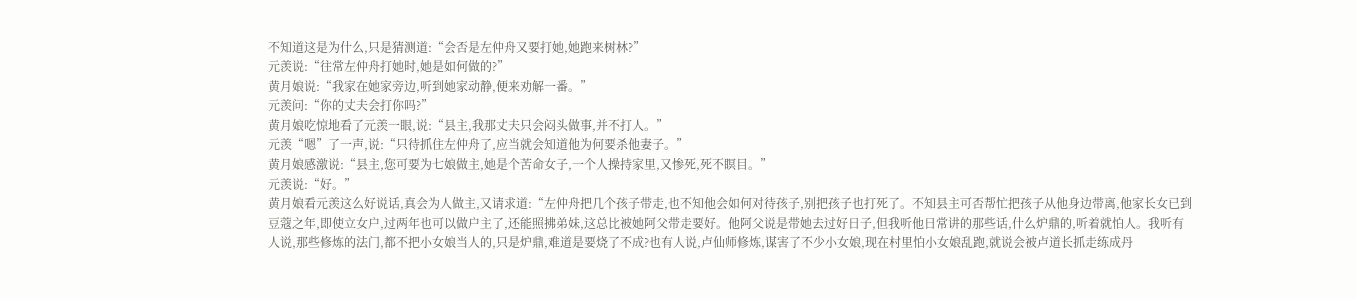不知道这是为什么,只是猜测道:“会否是左仲舟又要打她,她跑来树林?”
元羡说:“往常左仲舟打她时,她是如何做的?”
黄月娘说:“我家在她家旁边,听到她家动静,便来劝解一番。”
元羡问:“你的丈夫会打你吗?”
黄月娘吃惊地看了元羡一眼,说:“县主,我那丈夫只会闷头做事,并不打人。”
元羡“嗯”了一声,说:“只待抓住左仲舟了,应当就会知道他为何要杀他妻子。”
黄月娘感激说:“县主,您可要为七娘做主,她是个苦命女子,一个人操持家里,又惨死,死不瞑目。”
元羡说:“好。”
黄月娘看元羡这么好说话,真会为人做主,又请求道:“左仲舟把几个孩子带走,也不知他会如何对待孩子,别把孩子也打死了。不知县主可否帮忙把孩子从他身边带离,他家长女已到豆蔻之年,即使立女户,过两年也可以做户主了,还能照拂弟妹,这总比被她阿父带走要好。他阿父说是带她去过好日子,但我听他日常讲的那些话,什么炉鼎的,听着就怕人。我听有人说,那些修炼的法门,都不把小女娘当人的,只是炉鼎,难道是要烧了不成?也有人说,卢仙师修炼,谋害了不少小女娘,现在村里怕小女娘乱跑,就说会被卢道长抓走练成丹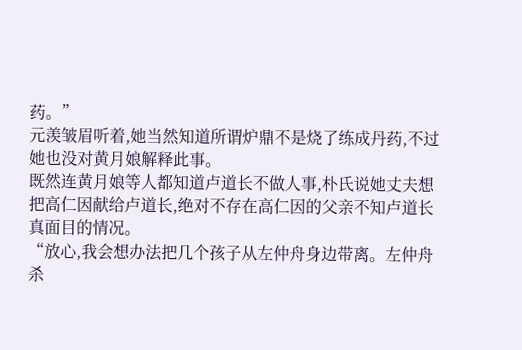药。”
元羡皱眉听着,她当然知道所谓炉鼎不是烧了练成丹药,不过她也没对黄月娘解释此事。
既然连黄月娘等人都知道卢道长不做人事,朴氏说她丈夫想把高仁因献给卢道长,绝对不存在高仁因的父亲不知卢道长真面目的情况。
“放心,我会想办法把几个孩子从左仲舟身边带离。左仲舟杀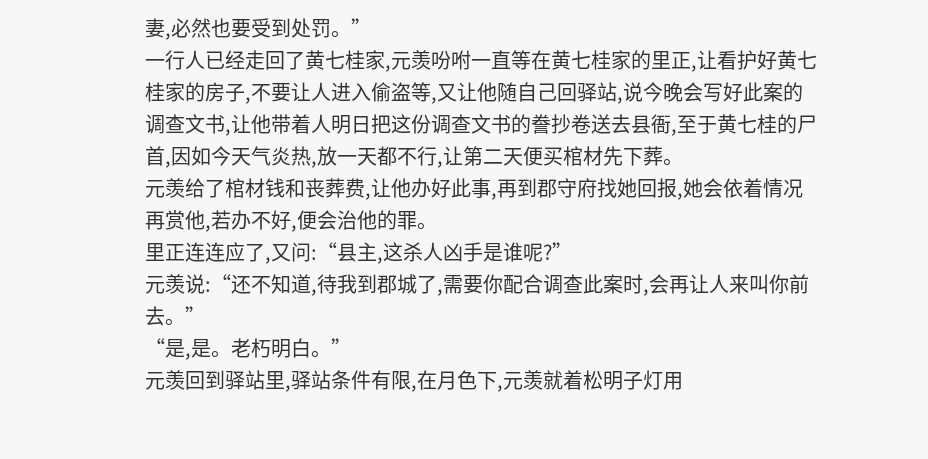妻,必然也要受到处罚。”
一行人已经走回了黄七桂家,元羡吩咐一直等在黄七桂家的里正,让看护好黄七桂家的房子,不要让人进入偷盗等,又让他随自己回驿站,说今晚会写好此案的调查文书,让他带着人明日把这份调查文书的誊抄卷送去县衙,至于黄七桂的尸首,因如今天气炎热,放一天都不行,让第二天便买棺材先下葬。
元羡给了棺材钱和丧葬费,让他办好此事,再到郡守府找她回报,她会依着情况再赏他,若办不好,便会治他的罪。
里正连连应了,又问:“县主,这杀人凶手是谁呢?”
元羡说:“还不知道,待我到郡城了,需要你配合调查此案时,会再让人来叫你前去。”
“是,是。老朽明白。”
元羡回到驿站里,驿站条件有限,在月色下,元羡就着松明子灯用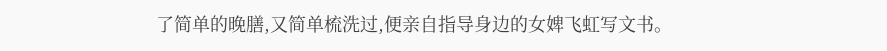了简单的晚膳,又简单梳洗过,便亲自指导身边的女婢飞虹写文书。